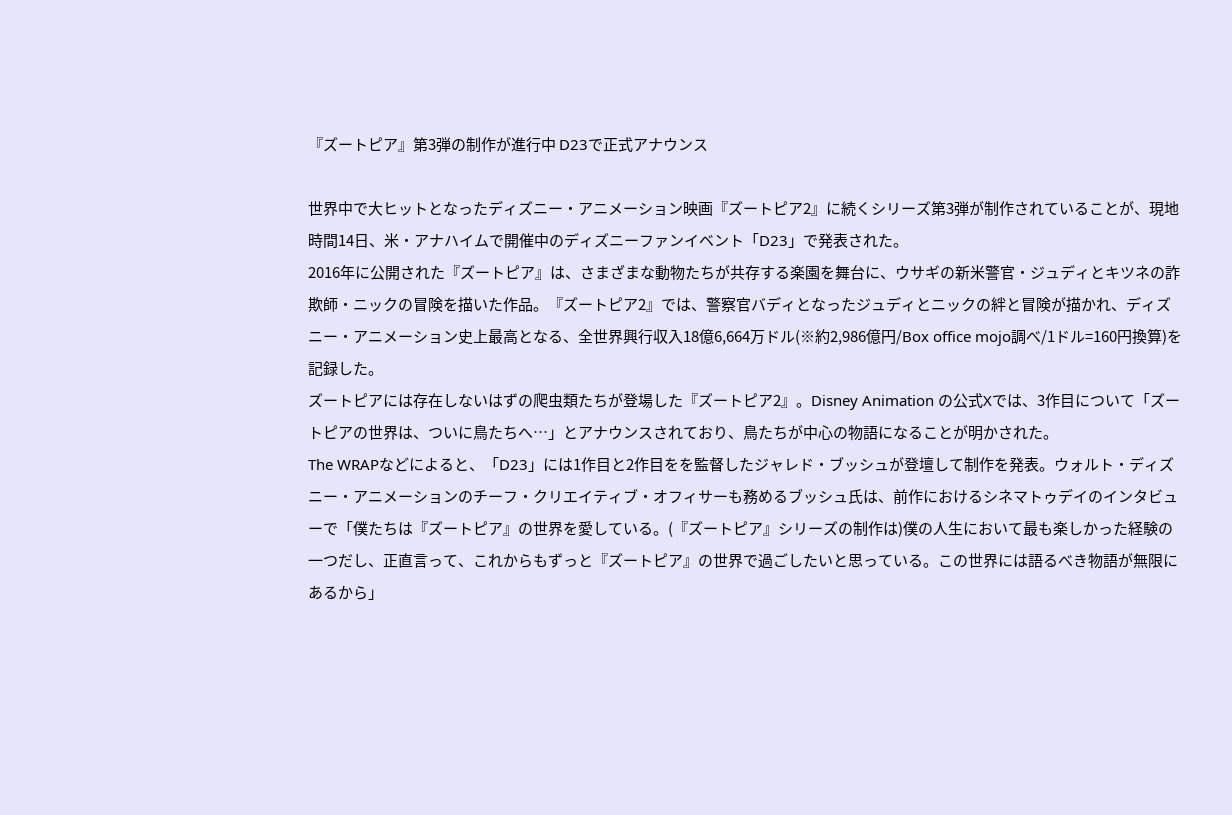『ズートピア』第3弾の制作が進行中 D23で正式アナウンス

世界中で大ヒットとなったディズニー・アニメーション映画『ズートピア2』に続くシリーズ第3弾が制作されていることが、現地時間14日、米・アナハイムで開催中のディズニーファンイベント「D23」で発表された。
2016年に公開された『ズートピア』は、さまざまな動物たちが共存する楽園を舞台に、ウサギの新米警官・ジュディとキツネの詐欺師・ニックの冒険を描いた作品。『ズートピア2』では、警察官バディとなったジュディとニックの絆と冒険が描かれ、ディズニー・アニメーション史上最高となる、全世界興行収入18億6,664万ドル(※約2,986億円/Box office mojo調べ/1ドル=160円換算)を記録した。
ズートピアには存在しないはずの爬虫類たちが登場した『ズートピア2』。Disney Animation の公式Xでは、3作目について「ズートピアの世界は、ついに鳥たちへ…」とアナウンスされており、鳥たちが中心の物語になることが明かされた。
The WRAPなどによると、「D23」には1作目と2作目をを監督したジャレド・ブッシュが登壇して制作を発表。ウォルト・ディズニー・アニメーションのチーフ・クリエイティブ・オフィサーも務めるブッシュ氏は、前作におけるシネマトゥデイのインタビューで「僕たちは『ズートピア』の世界を愛している。(『ズートピア』シリーズの制作は)僕の人生において最も楽しかった経験の一つだし、正直言って、これからもずっと『ズートピア』の世界で過ごしたいと思っている。この世界には語るべき物語が無限にあるから」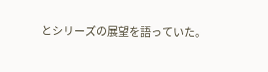とシリーズの展望を語っていた。